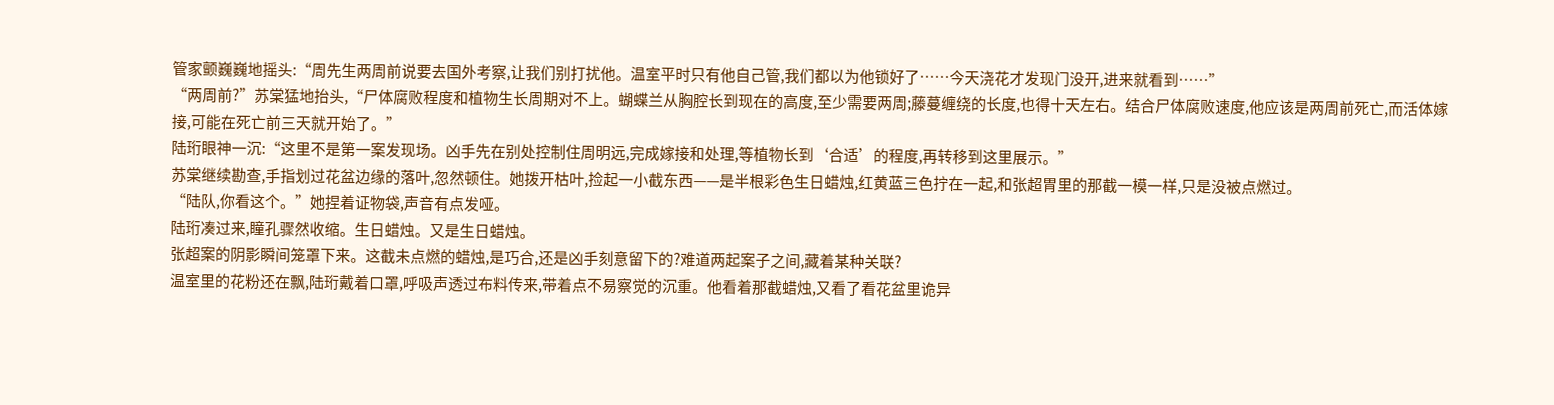管家颤巍巍地摇头:“周先生两周前说要去国外考察,让我们别打扰他。温室平时只有他自己管,我们都以为他锁好了……今天浇花才发现门没开,进来就看到……”
“两周前?”苏棠猛地抬头,“尸体腐败程度和植物生长周期对不上。蝴蝶兰从胸腔长到现在的高度,至少需要两周;藤蔓缠绕的长度,也得十天左右。结合尸体腐败速度,他应该是两周前死亡,而活体嫁接,可能在死亡前三天就开始了。”
陆珩眼神一沉:“这里不是第一案发现场。凶手先在别处控制住周明远,完成嫁接和处理,等植物长到‘合适’的程度,再转移到这里展示。”
苏棠继续勘查,手指划过花盆边缘的落叶,忽然顿住。她拨开枯叶,捡起一小截东西——是半根彩色生日蜡烛,红黄蓝三色拧在一起,和张超胃里的那截一模一样,只是没被点燃过。
“陆队,你看这个。”她捏着证物袋,声音有点发哑。
陆珩凑过来,瞳孔骤然收缩。生日蜡烛。又是生日蜡烛。
张超案的阴影瞬间笼罩下来。这截未点燃的蜡烛,是巧合,还是凶手刻意留下的?难道两起案子之间,藏着某种关联?
温室里的花粉还在飘,陆珩戴着口罩,呼吸声透过布料传来,带着点不易察觉的沉重。他看着那截蜡烛,又看了看花盆里诡异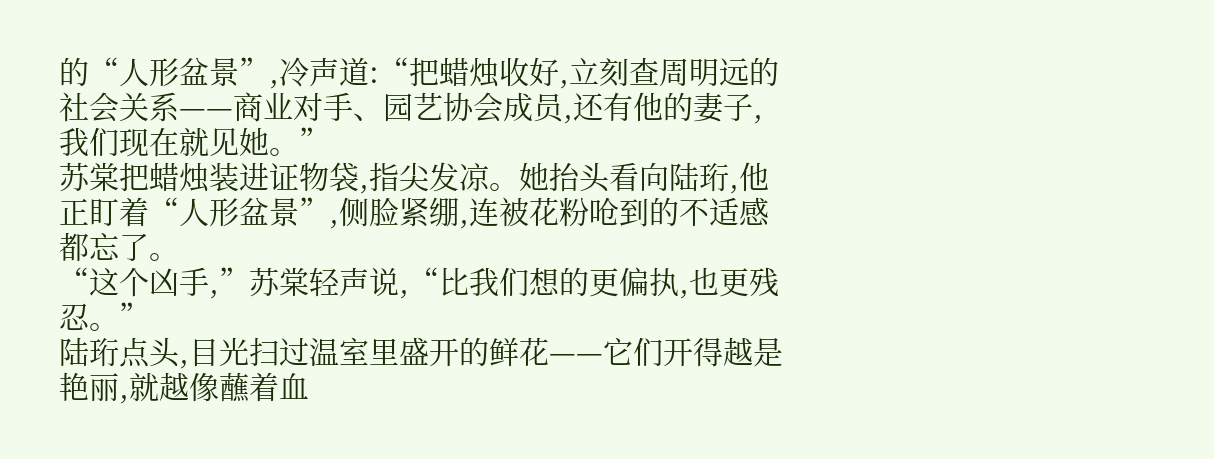的“人形盆景”,冷声道:“把蜡烛收好,立刻查周明远的社会关系——商业对手、园艺协会成员,还有他的妻子,我们现在就见她。”
苏棠把蜡烛装进证物袋,指尖发凉。她抬头看向陆珩,他正盯着“人形盆景”,侧脸紧绷,连被花粉呛到的不适感都忘了。
“这个凶手,”苏棠轻声说,“比我们想的更偏执,也更残忍。”
陆珩点头,目光扫过温室里盛开的鲜花——它们开得越是艳丽,就越像蘸着血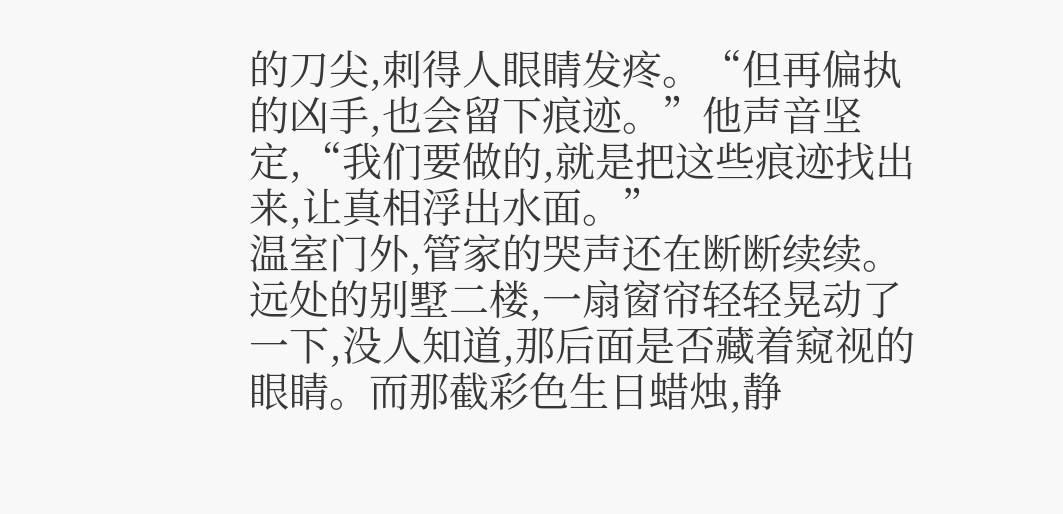的刀尖,刺得人眼睛发疼。“但再偏执的凶手,也会留下痕迹。”他声音坚定,“我们要做的,就是把这些痕迹找出来,让真相浮出水面。”
温室门外,管家的哭声还在断断续续。远处的别墅二楼,一扇窗帘轻轻晃动了一下,没人知道,那后面是否藏着窥视的眼睛。而那截彩色生日蜡烛,静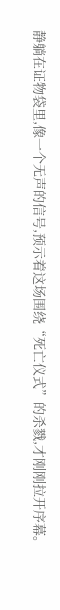静躺在证物袋里,像一个无声的信号,预示着这场围绕“死亡仪式”的杀戮,才刚刚拉开序幕。